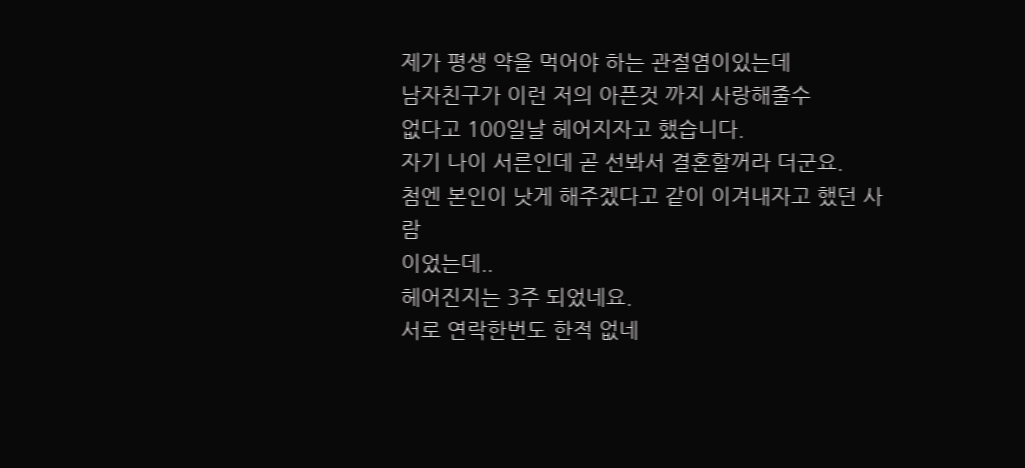제가 평생 약을 먹어야 하는 관절염이있는데
남자친구가 이런 저의 아픈것 까지 사랑해줄수
없다고 100일날 헤어지자고 했습니다.
자기 나이 서른인데 곧 선봐서 결혼할꺼라 더군요.
첨엔 본인이 낫게 해주겠다고 같이 이겨내자고 했던 사람
이었는데..
헤어진지는 3주 되었네요.
서로 연락한번도 한적 없네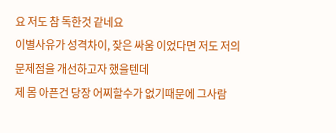요 저도 참 독한것 같네요
이별사유가 성격차이, 잦은 싸움 이었다면 저도 저의
문제점을 개선하고자 했을텐데
제 몸 아픈건 당장 어찌할수가 없기때문에 그사람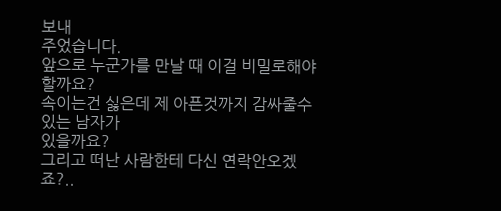보내
주었습니다.
앞으로 누군가를 만날 때 이걸 비밀로해야할까요?
속이는건 싫은데 제 아픈것까지 감싸줄수 있는 남자가
있을까요?
그리고 떠난 사람한테 다신 연락안오겠죠?..